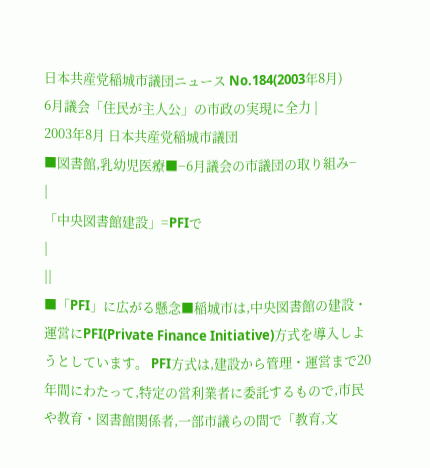日本共産党稲城市議団ニュース No.184(2003年8月)
6月議会「住民が主人公」の市政の実現に全力 |
2003年8月 日本共産党稲城市議団
■図書館,乳幼児医療■−6月議会の市議団の取り組み−
|
「中央図書館建設」=PFIで
|
||
■「PFI」に広がる懸念■稲城市は,中央図書館の建設・運営にPFI(Private Finance Initiative)方式を導入しようとしています。 PFI方式は,建設から管理・運営まで20年間にわたって,特定の営利業者に委託するもので,市民や教育・図書館関係者,一部市議らの間で「教育,文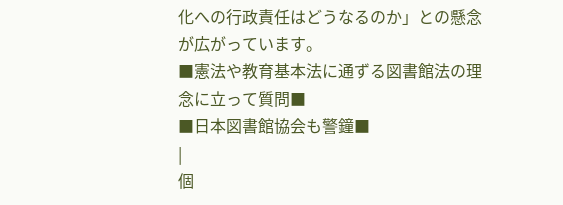化への行政責任はどうなるのか」との懸念が広がっています。
■憲法や教育基本法に通ずる図書館法の理念に立って質問■
■日本図書館協会も警鐘■
|
個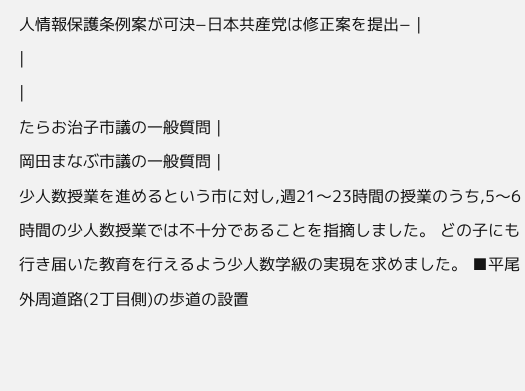人情報保護条例案が可決−日本共産党は修正案を提出− |
|
|
たらお治子市議の一般質問 |
岡田まなぶ市議の一般質問 |
少人数授業を進めるという市に対し,週21〜23時間の授業のうち,5〜6時間の少人数授業では不十分であることを指摘しました。 どの子にも行き届いた教育を行えるよう少人数学級の実現を求めました。 ■平尾外周道路(2丁目側)の歩道の設置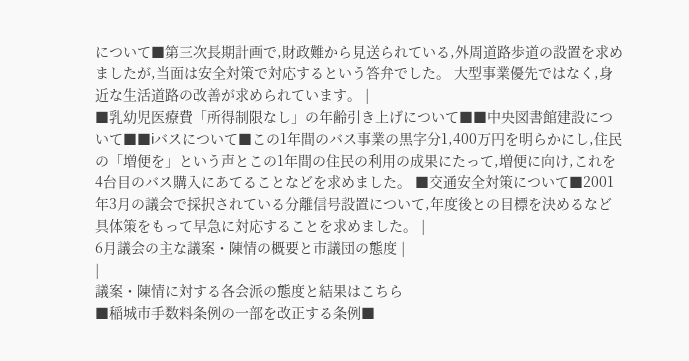について■第三次長期計画で,財政難から見送られている,外周道路歩道の設置を求めましたが,当面は安全対策で対応するという答弁でした。 大型事業優先ではなく,身近な生活道路の改善が求められています。 |
■乳幼児医療費「所得制限なし」の年齢引き上げについて■■中央図書館建設について■■iバスについて■この1年間のバス事業の黒字分1,400万円を明らかにし,住民の「増便を」という声とこの1年間の住民の利用の成果にたって,増便に向け,これを4台目のバス購入にあてることなどを求めました。 ■交通安全対策について■2001年3月の議会で採択されている分離信号設置について,年度後との目標を決めるなど具体策をもって早急に対応することを求めました。 |
6月議会の主な議案・陳情の概要と市議団の態度 |
|
議案・陳情に対する各会派の態度と結果はこちら
■稲城市手数料条例の一部を改正する条例■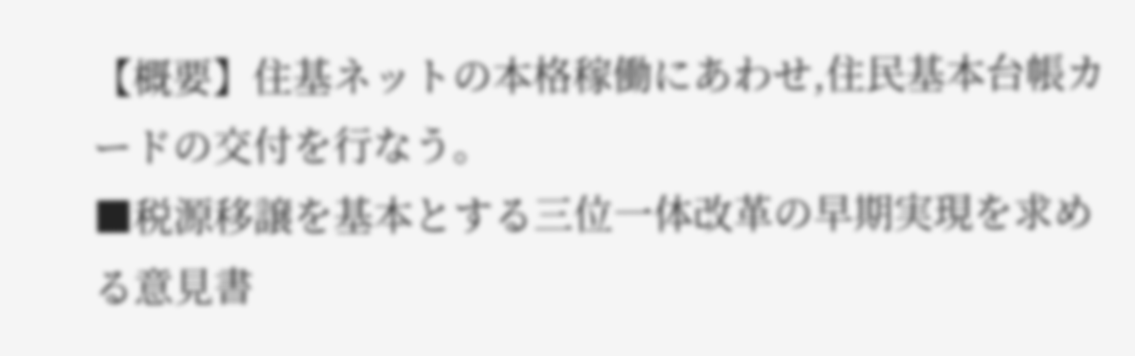【概要】住基ネットの本格稼働にあわせ,住民基本台帳カードの交付を行なう。
■税源移譲を基本とする三位一体改革の早期実現を求める意見書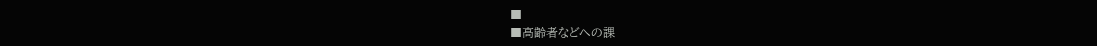■
■高齢者などへの課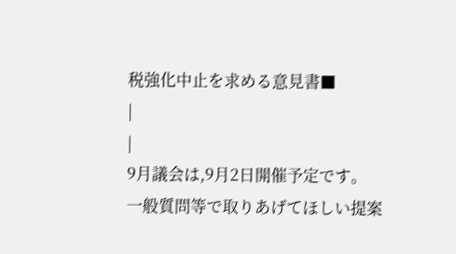税強化中止を求める意見書■
|
|
9月議会は,9月2日開催予定です。
一般質問等で取りあげてほしい提案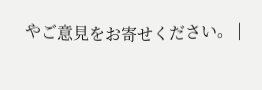やご意見をお寄せください。 |